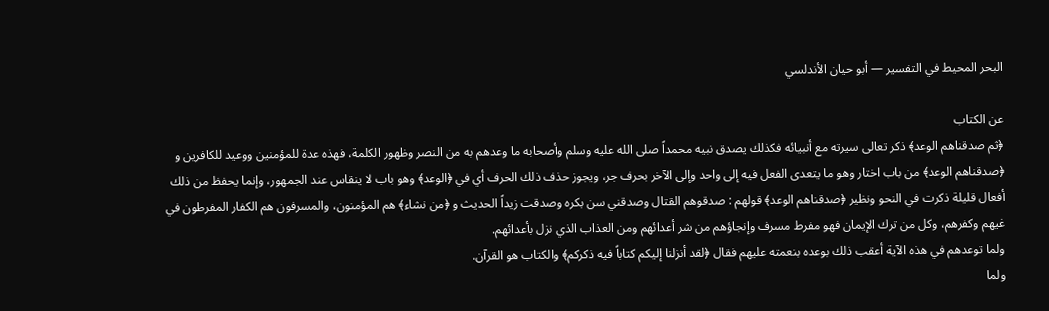البحر المحيط في التفسير — أبو حيان الأندلسي

عن الكتاب
﴿ثم صدقناهم الوعد﴾ ذكر تعالى سيرته مع أنبيائه فكذلك يصدق نبيه محمداً صلى الله عليه وسلم وأصحابه ما وعدهم به من النصر وظهور الكلمة، فهذه عدة للمؤمنين ووعيد للكافرين و ﴿صدقناهم الوعد﴾ من باب اختار وهو ما يتعدى الفعل فيه إلى واحد وإلى الآخر بحرف جر، ويجوز حذف ذلك الحرف أي في ﴿الوعد﴾ وهو باب لا ينقاس عند الجمهور، وإنما يحفظ من ذلك أفعال قليلة ذكرت في النحو ونظير ﴿صدقناهم الوعد﴾ قولهم : صدقوهم القتال وصدقني سن بكره وصدقت زيداً الحديث و ﴿من نشاء﴾ هم المؤمنون، والمسرفون هم الكفار المفرطون في غيهم وكفرهم، وكل من ترك الإيمان فهو مفرط مسرف وإنجاؤهم من شر أعدائهم ومن العذاب الذي نزل بأعدائهم.
ولما توعدهم في هذه الآية أعقب ذلك بوعده بنعمته عليهم فقال ﴿لقد أنزلنا إليكم كتاباً فيه ذكركم﴾ والكتاب هو القرآن.
ولما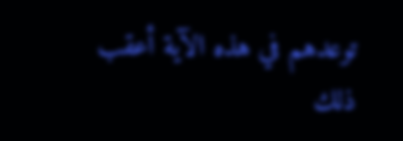توعدهم في هذه الآية أعقب ذلك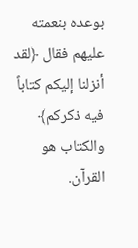بوعده بنعمته عليهم فقال ﴿لقد أنزلنا إليكم كتاباً فيه ذكركم﴾ والكتاب هو القرآن.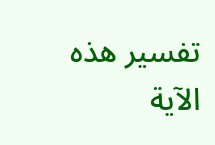تفسير هذه الآية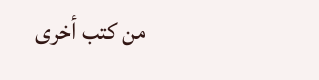من كتب أخرى